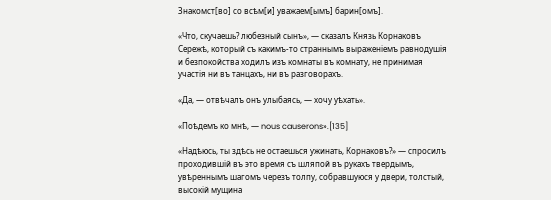Знакомст[во] со всѣм[и] уважаем[ымъ] барин[омъ].

«Что, скучаешь? любезный сынъ», — сказалъ Князь Корнаковъ Сережѣ, который съ какимъ-то страннымъ выраженіемъ равнодушія и безпокойства ходилъ изъ комнаты въ комнату, не принимая участія ни въ танцахъ, ни въ разговорахъ.

«Да, — отвѣчалъ онъ улыбаясь, — хочу уѣхать».

«Поѣдемъ ко мнѣ, — nous causerons».[135]

«Надѣюсь, ты здѣсь не остаешься ужинать, Корнаковъ?» — спросилъ проходившій въ это время съ шляпой въ рукахъ твердымъ, увѣреннымъ шагомъ черезъ толпу, собравшуюся у двери, толстый, высокій мущина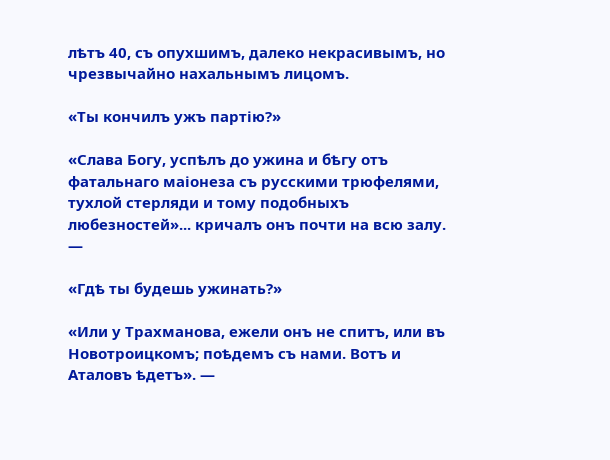лѣтъ 40, съ опухшимъ, далеко некрасивымъ, но чрезвычайно нахальнымъ лицомъ.

«Ты кончилъ ужъ партію?»

«Слава Богу, успѣлъ до ужина и бѣгу отъ фатальнаго маіонеза съ русскими трюфелями, тухлой стерляди и тому подобныхъ любезностей»... кричалъ онъ почти на всю залу. —

«Гдѣ ты будешь ужинать?»

«Или у Трахманова, ежели онъ не спитъ, или въ Новотроицкомъ; поѣдемъ съ нами. Вотъ и Аталовъ ѣдетъ». —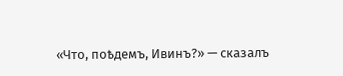«Что, поѣдемъ, Ивинъ?» — сказалъ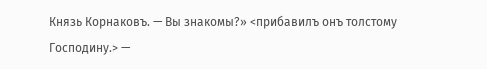Князь Корнаковъ. — Вы знакомы?» <прибавилъ онъ толстому Господину.> —